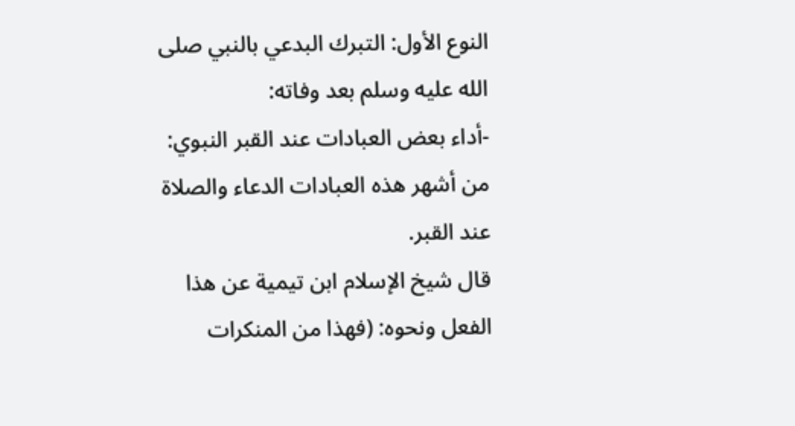النوع الأول: التبرك البدعي بالنبي صلى الله عليه وسلم بعد وفاته:
-أداء بعض العبادات عند القبر النبوي:
من أشهر هذه العبادات الدعاء والصلاة عند القبر.
قال شيخ الإسلام ابن تيمية عن هذا الفعل ونحوه: (فهذا من المنكرات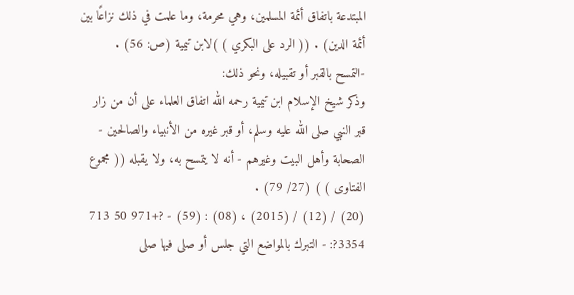المبتدعة باتفاق أئمة المسلمين، وهي محرمة، وما علمت في ذلك نزاعًا بين أئمة الدين) . (( الرد على البكري ) )لابن تيمية (ص: 56) .
-التمسح بالقبر أو تقبيله، ونحو ذلك:
وذكر شيخ الإسلام ابن تيمية رحمه الله اتفاق العلماء على أن من زار قبر النبي صلى الله عليه وسلم، أو قبر غيره من الأنبياء والصالحين - الصحابة وأهل البيت وغيرهم - أنه لا يتمسح به، ولا يقبله (( مجموع الفتاوى ) ) (27/ 79) .
(20) / (12) / (2015) ، (08) : (59) - ?+971 50 713 3354?: - التبرك بالمواضع التي جلس أو صلى فيها صلى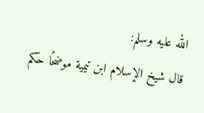الله عليه وسلم:
قال شيخ الإسلام ابن تيمية موضحًا حكم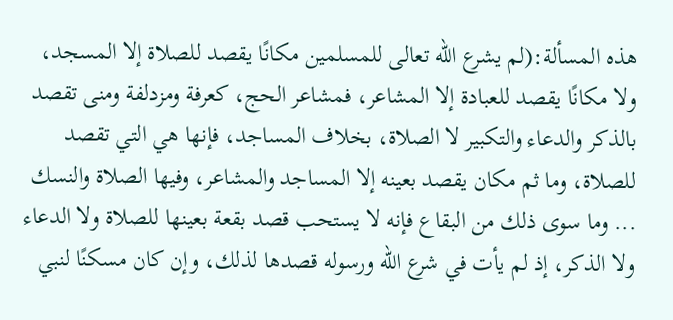هذه المسألة:(لم يشرع الله تعالى للمسلمين مكانًا يقصد للصلاة إلا المسجد، ولا مكانًا يقصد للعبادة إلا المشاعر، فمشاعر الحج، كعرفة ومزدلفة ومنى تقصد بالذكر والدعاء والتكبير لا الصلاة، بخلاف المساجد، فإنها هي التي تقصد للصلاة، وما ثم مكان يقصد بعينه إلا المساجد والمشاعر، وفيها الصلاة والنسك ... وما سوى ذلك من البقاع فإنه لا يستحب قصد بقعة بعينها للصلاة ولا الدعاء ولا الذكر، إذ لم يأت في شرع الله ورسوله قصدها لذلك، وإن كان مسكنًا لنبي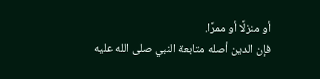أو منزلًا أو ممرًا.
فإن الدين أصله متابعة النبي صلى الله عليه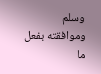وسلم وموافقته بفعل ما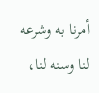أمرنا به وشرعه لنا وسنه لنا،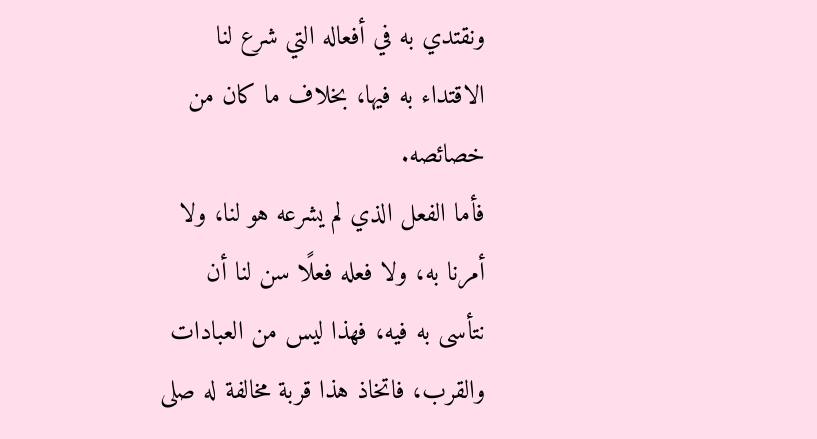ونقتدي به في أفعاله التي شرع لنا الاقتداء به فيها، بخلاف ما كان من خصائصه.
فأما الفعل الذي لم يشرعه هو لنا، ولا أمرنا به، ولا فعله فعلًا سن لنا أن نتأسى به فيه، فهذا ليس من العبادات والقرب، فاتخاذ هذا قربة مخالفة له صلى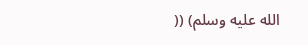الله عليه وسلم) ((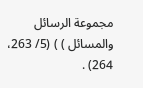مجموعة الرسائل والمسائل ) ) (5/ 263، 264) .